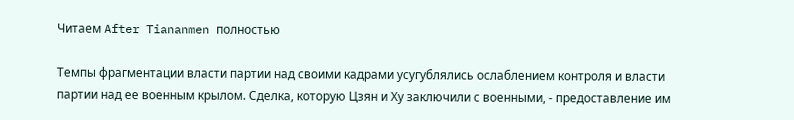Читаем After Tiananmen полностью

Темпы фрагментации власти партии над своими кадрами усугублялись ослаблением контроля и власти партии над ее военным крылом. Сделка, которую Цзян и Ху заключили с военными, - предоставление им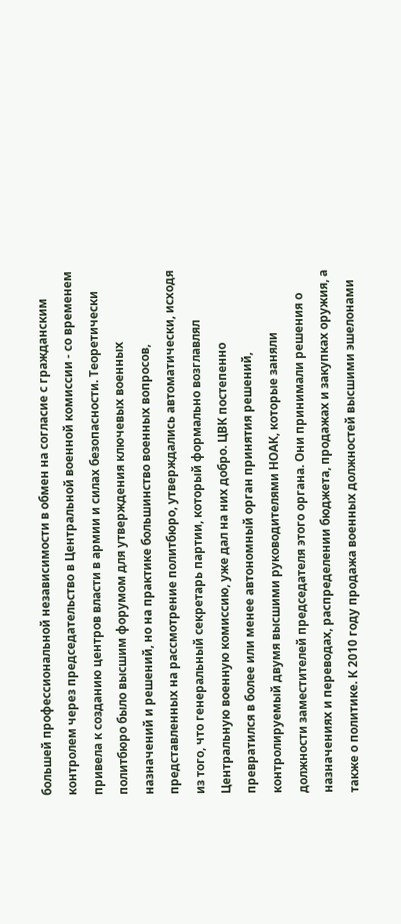большей профессиональной независимости в обмен на согласие с гражданским контролем через председательство в Центральной военной комиссии - со временем привела к созданию центров власти в армии и силах безопасности. Теоретически политбюро было высшим форумом для утверждения ключевых военных назначений и решений, но на практике большинство военных вопросов, представленных на рассмотрение политбюро, утверждались автоматически, исходя из того, что генеральный секретарь партии, который формально возглавлял Центральную военную комиссию, уже дал на них добро. ЦВК постепенно превратился в более или менее автономный орган принятия решений, контролируемый двумя высшими руководителями НОАК, которые заняли должности заместителей председателя этого органа. Они принимали решения о назначениях и переводах, распределении бюджета, продажах и закупках оружия, а также о политике. К 2010 году продажа военных должностей высшими эшелонами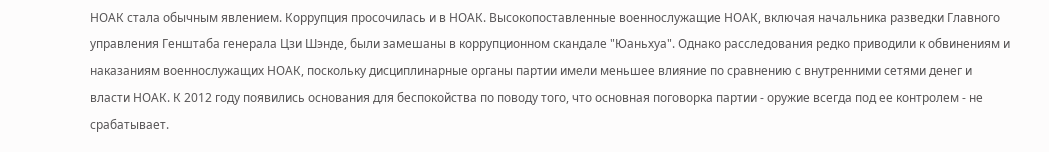НОАК стала обычным явлением. Коррупция просочилась и в НОАК. Высокопоставленные военнослужащие НОАК, включая начальника разведки Главного управления Генштаба генерала Цзи Шэнде, были замешаны в коррупционном скандале "Юаньхуа". Однако расследования редко приводили к обвинениям и наказаниям военнослужащих НОАК, поскольку дисциплинарные органы партии имели меньшее влияние по сравнению с внутренними сетями денег и власти НОАК. К 2012 году появились основания для беспокойства по поводу того, что основная поговорка партии - оружие всегда под ее контролем - не срабатывает.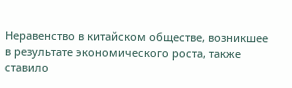Неравенство в китайском обществе, возникшее в результате экономического роста, также ставило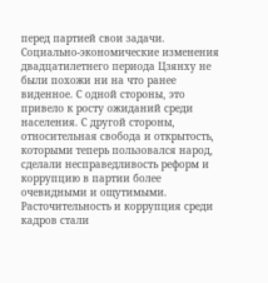перед партией свои задачи. Социально-экономические изменения двадцатилетнего периода Цзянху не были похожи ни на что ранее виденное. С одной стороны, это привело к росту ожиданий среди населения. С другой стороны, относительная свобода и открытость, которыми теперь пользовался народ, сделали несправедливость реформ и коррупцию в партии более очевидными и ощутимыми. Расточительность и коррупция среди кадров стали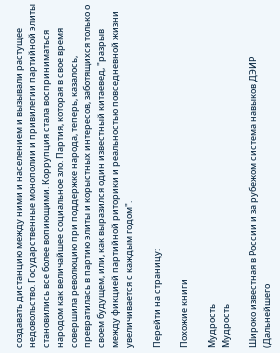создавать дистанцию между ними и населением и вызывали растущее недовольство. Государственные монополии и привилегии партийной элиты становились все более вопиющими. Коррупция стала восприниматься народом как величайшее социальное зло. Партия, которая в свое время совершила революцию при поддержке народа, теперь, казалось, превратилась в партию элиты и корыстных интересов, заботящихся только о своем будущем, или, как выразился один известный китаевед, "разрыв между фикцией партийной риторики и реальностью повседневной жизни увеличивается с каждым годом".

Перейти на страницу:

Похожие книги

Мудрость
Мудрость

Широко известная в России и за рубежом система навыков ДЭИР (Дальнейшего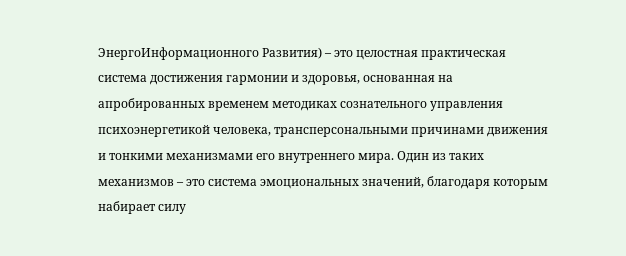ЭнергоИнформационного Развития) – это целостная практическая система достижения гармонии и здоровья, основанная на апробированных временем методиках сознательного управления психоэнергетикой человека, трансперсональными причинами движения и тонкими механизмами его внутреннего мира. Один из таких механизмов – это система эмоциональных значений, благодаря которым набирает силу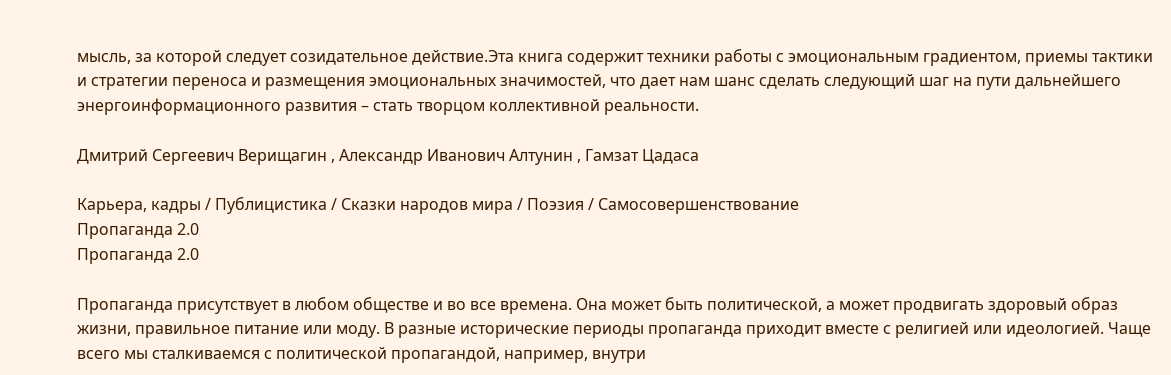мысль, за которой следует созидательное действие.Эта книга содержит техники работы с эмоциональным градиентом, приемы тактики и стратегии переноса и размещения эмоциональных значимостей, что дает нам шанс сделать следующий шаг на пути дальнейшего энергоинформационного развития – стать творцом коллективной реальности.

Дмитрий Сергеевич Верищагин , Александр Иванович Алтунин , Гамзат Цадаса

Карьера, кадры / Публицистика / Сказки народов мира / Поэзия / Самосовершенствование
Пропаганда 2.0
Пропаганда 2.0

Пропаганда присутствует в любом обществе и во все времена. Она может быть политической, а может продвигать здоровый образ жизни, правильное питание или моду. В разные исторические периоды пропаганда приходит вместе с религией или идеологией. Чаще всего мы сталкиваемся с политической пропагандой, например, внутри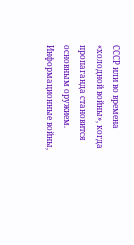СССР или во времена «холодной войны», когда пропаганда становится основным оружием. Информационные войны,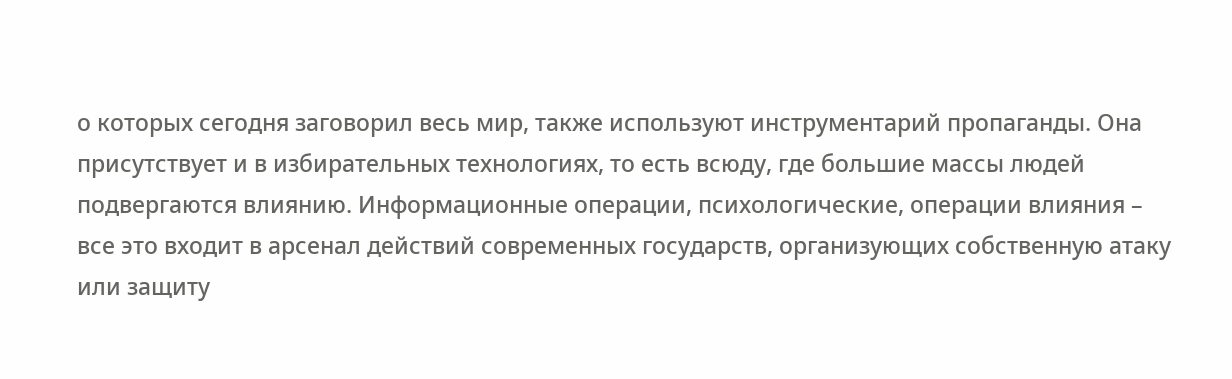о которых сегодня заговорил весь мир, также используют инструментарий пропаганды. Она присутствует и в избирательных технологиях, то есть всюду, где большие массы людей подвергаются влиянию. Информационные операции, психологические, операции влияния – все это входит в арсенал действий современных государств, организующих собственную атаку или защиту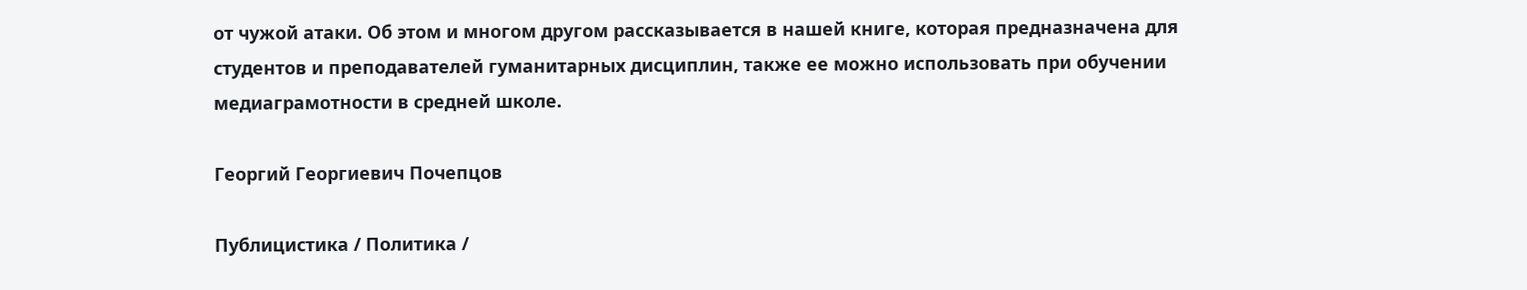от чужой атаки. Об этом и многом другом рассказывается в нашей книге, которая предназначена для студентов и преподавателей гуманитарных дисциплин, также ее можно использовать при обучении медиаграмотности в средней школе.

Георгий Георгиевич Почепцов

Публицистика / Политика /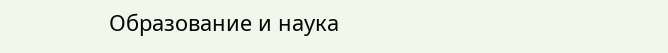Образование и наука